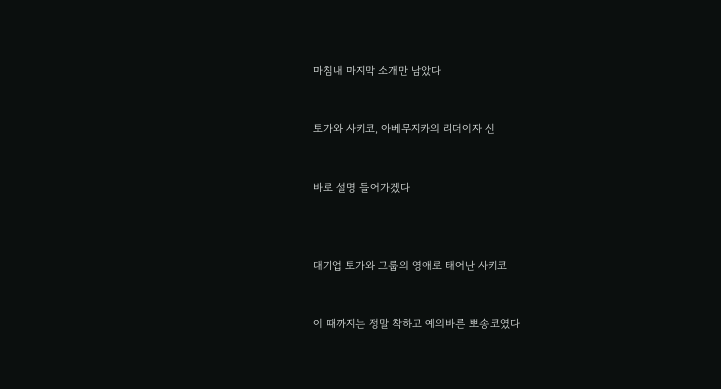마침내 마지막 소개만 남았다


토가와 사키코, 아베무지카의 리더이자 신


바로 설명 들어가겠다



대기업 토가와 그룹의 영애로 태어난 사키코


이 때까지는 정말 착하고 예의바른 뽀송코였다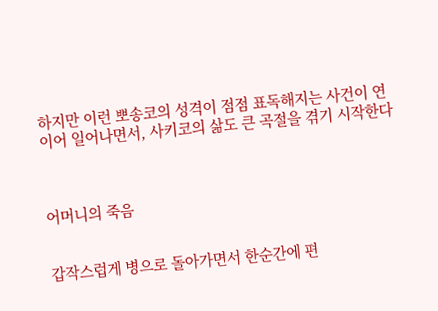하지만 이런 뽀송코의 성격이 점점 표독해지는 사건이 연이어 일어나면서, 사키코의 삶도 큰 곡절을 겪기 시작한다



어머니의 죽음


갑작스럽게 병으로 돌아가면서 한순간에 편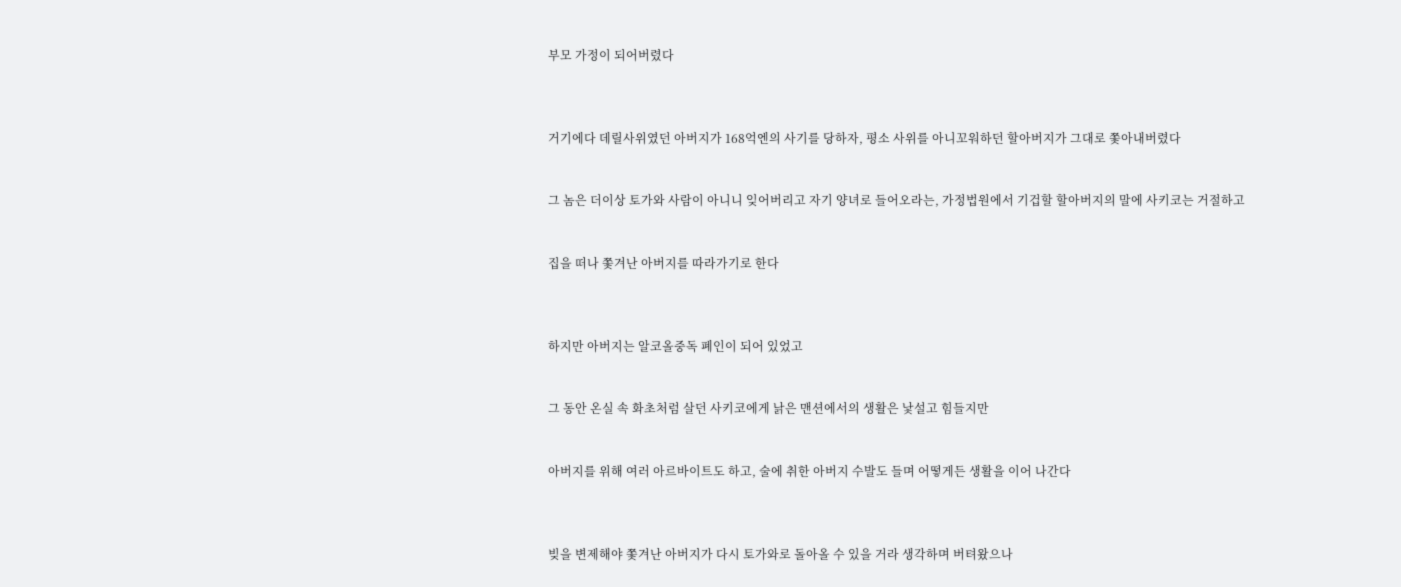부모 가정이 되어버렸다



거기에다 데릴사위였던 아버지가 168억엔의 사기를 당하자, 평소 사위를 아니꼬워하던 할아버지가 그대로 쫓아내버렸다


그 놈은 더이상 토가와 사람이 아니니 잊어버리고 자기 양녀로 들어오라는, 가정법원에서 기겁할 할아버지의 말에 사키코는 거절하고


집을 떠나 쫓겨난 아버지를 따라가기로 한다



하지만 아버지는 알코올중독 폐인이 되어 있었고


그 동안 온실 속 화초처럼 살던 사키코에게 낡은 맨션에서의 생활은 낯설고 힘들지만


아버지를 위해 여러 아르바이트도 하고, 술에 취한 아버지 수발도 들며 어떻게든 생활을 이어 나간다



빚을 변제해야 쫓겨난 아버지가 다시 토가와로 돌아올 수 있을 거라 생각하며 버텨왔으나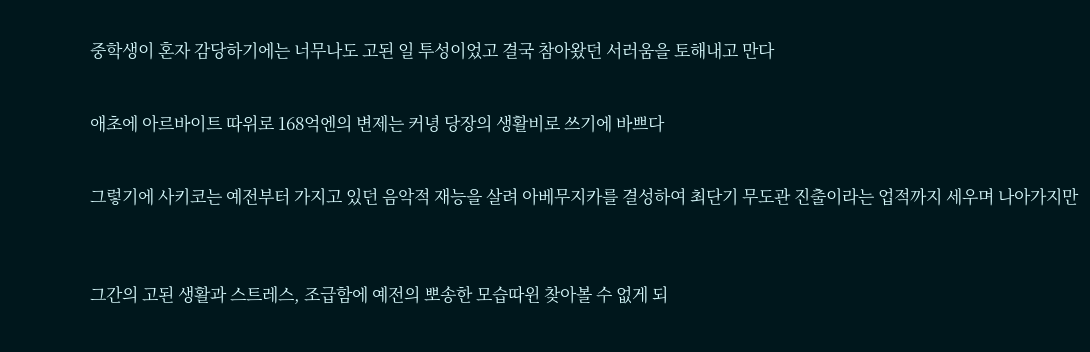중학생이 혼자 감당하기에는 너무나도 고된 일 투성이었고 결국 참아왔던 서러움을 토해내고 만다


애초에 아르바이트 따위로 168억엔의 변제는 커녕 당장의 생활비로 쓰기에 바쁘다


그렇기에 사키코는 예전부터 가지고 있던 음악적 재능을 살려 아베무지카를 결성하여 최단기 무도관 진출이라는 업적까지 세우며 나아가지만



그간의 고된 생활과 스트레스, 조급함에 예전의 뽀송한 모습따윈 찾아볼 수 없게 되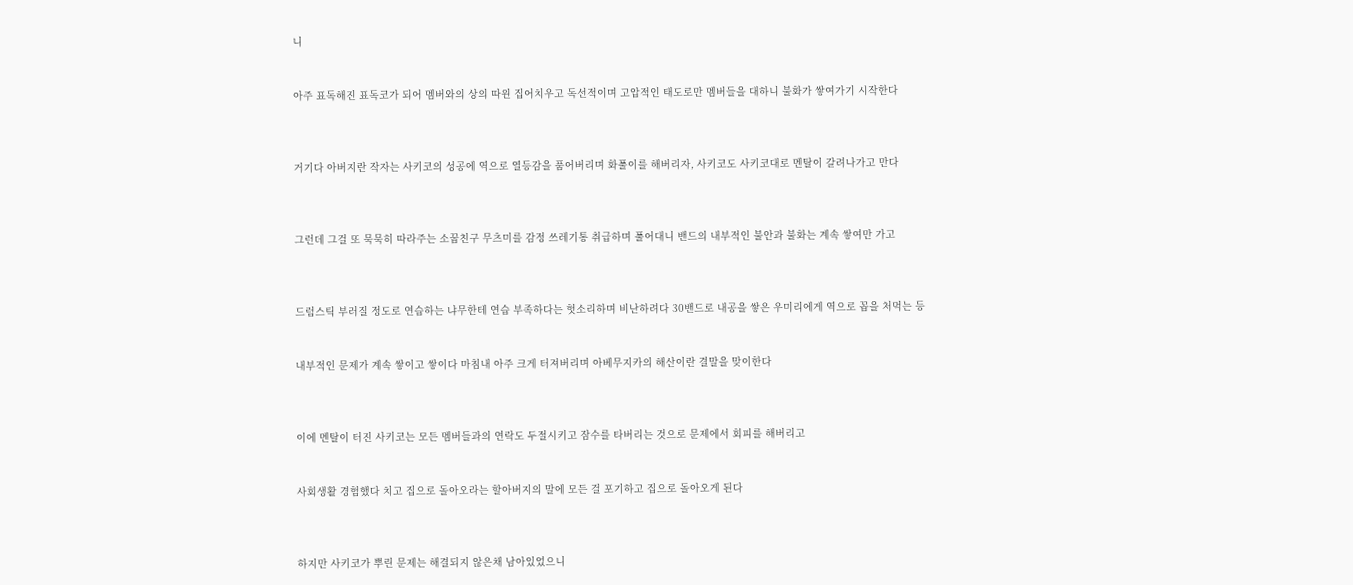니


아주 표독해진 표독코가 되어 멤버와의 상의 따윈 집어치우고 독선적이며 고압적인 태도로만 멤버들을 대하니 불화가 쌓여가기 시작한다



거기다 아버지란 작자는 사키코의 성공에 역으로 열등감을 품어버리며 화풀이를 해버리자, 사키코도 사키코대로 멘탈이 갈려나가고 만다



그런데 그걸 또 묵묵히 따라주는 소꿉친구 무츠미를 감정 쓰레기통 취급하며 풀어대니 밴드의 내부적인 불안과 불화는 계속 쌓여만 가고



드럼스틱 부러질 정도로 연습하는 냐무한테 연습 부족하다는 헛소리하며 비난하려다 30밴드로 내공을 쌓은 우미리에게 역으로 꼽을 처먹는 등


내부적인 문제가 계속 쌓이고 쌓이다 마침내 아주 크게 터져버리며 아베무지카의 해산이란 결말을 맞이한다



이에 멘탈이 터진 사키코는 모든 멤버들과의 연락도 두절시키고 잠수를 타버리는 것으로 문제에서 회피를 해버리고


사회생활 경험했다 치고 집으로 돌아오라는 할아버지의 말에 모든 걸 포기하고 집으로 돌아오게 된다



하지만 사키코가 뿌린 문제는 해결되지 않은채 남아있었으니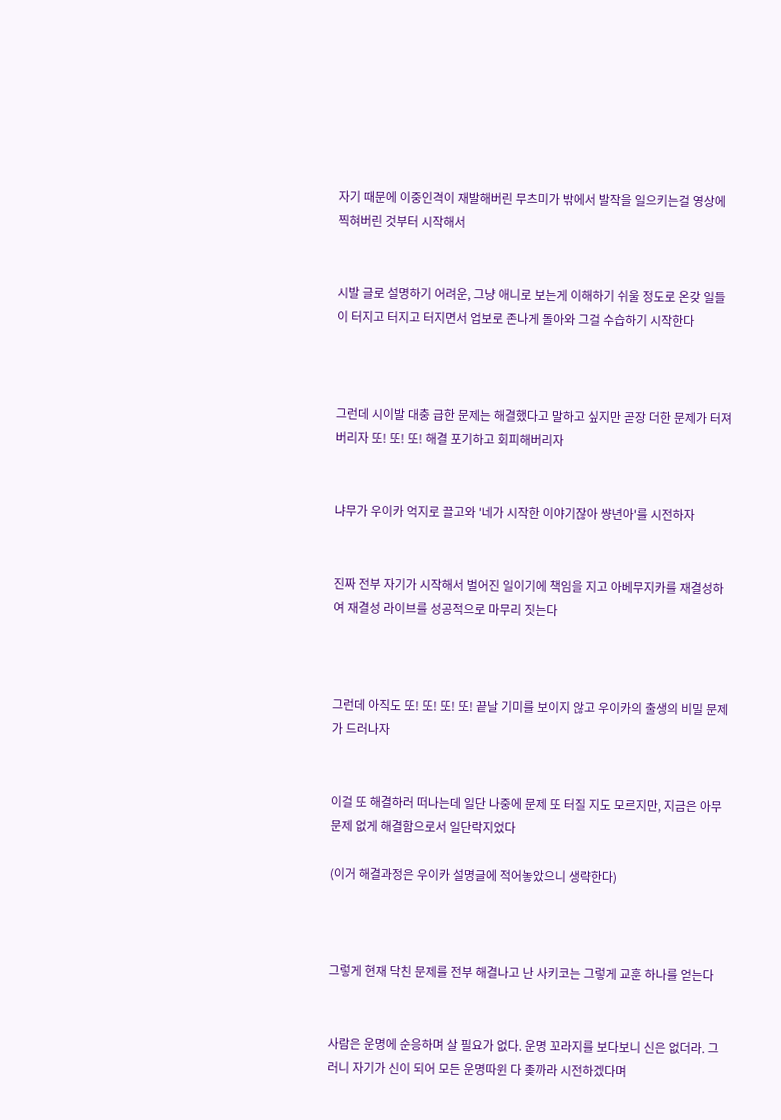자기 때문에 이중인격이 재발해버린 무츠미가 밖에서 발작을 일으키는걸 영상에 찍혀버린 것부터 시작해서


시발 글로 설명하기 어려운, 그냥 애니로 보는게 이해하기 쉬울 정도로 온갖 일들이 터지고 터지고 터지면서 업보로 존나게 돌아와 그걸 수습하기 시작한다



그런데 시이발 대충 급한 문제는 해결했다고 말하고 싶지만 곧장 더한 문제가 터져버리자 또! 또! 또! 해결 포기하고 회피해버리자


냐무가 우이카 억지로 끌고와 '네가 시작한 이야기잖아 썅년아'를 시전하자


진짜 전부 자기가 시작해서 벌어진 일이기에 책임을 지고 아베무지카를 재결성하여 재결성 라이브를 성공적으로 마무리 짓는다



그런데 아직도 또! 또! 또! 또! 끝날 기미를 보이지 않고 우이카의 출생의 비밀 문제가 드러나자


이걸 또 해결하러 떠나는데 일단 나중에 문제 또 터질 지도 모르지만, 지금은 아무 문제 없게 해결함으로서 일단락지었다

(이거 해결과정은 우이카 설명글에 적어놓았으니 생략한다)



그렇게 현재 닥친 문제를 전부 해결나고 난 사키코는 그렇게 교훈 하나를 얻는다


사람은 운명에 순응하며 살 필요가 없다. 운명 꼬라지를 보다보니 신은 없더라. 그러니 자기가 신이 되어 모든 운명따윈 다 좆까라 시전하겠다며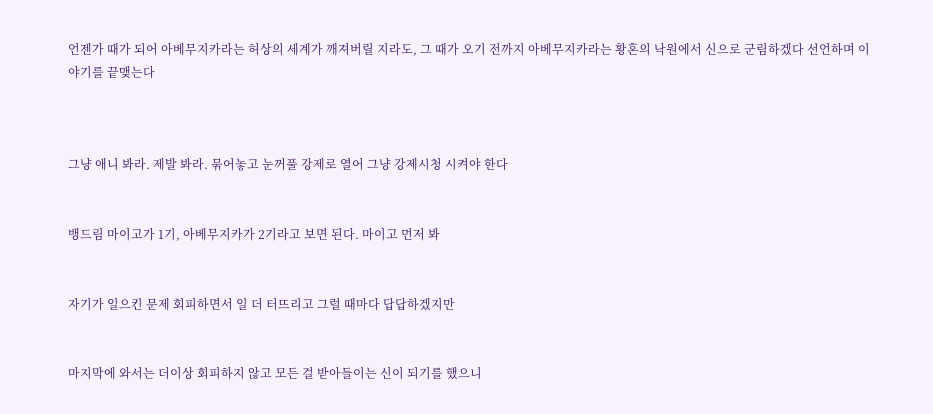언젠가 때가 되어 아베무지카라는 허상의 세계가 깨져버릴 지라도, 그 때가 오기 전까지 아베무지카라는 황혼의 낙원에서 신으로 군림하겠다 선언하며 이야기를 끝맺는다



그냥 애니 봐라. 제발 봐라. 묶어놓고 눈꺼풀 강제로 열어 그냥 강제시청 시켜야 한다


뱅드림 마이고가 1기, 아베무지카가 2기라고 보면 된다. 마이고 먼저 봐


자기가 일으킨 문제 회피하면서 일 더 터뜨리고 그럴 때마다 답답하겠지만


마지막에 와서는 더이상 회피하지 않고 모든 걸 받아들이는 신이 되기를 했으니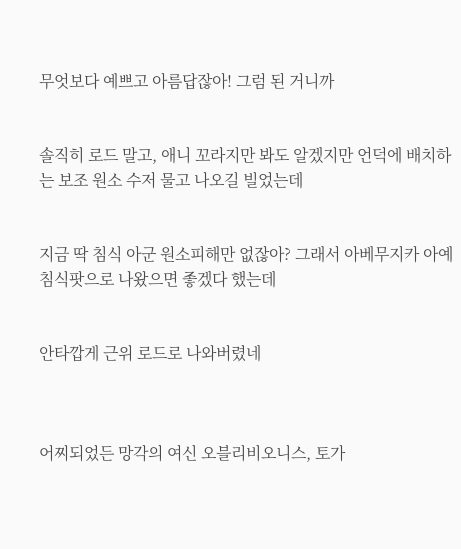무엇보다 예쁘고 아름답잖아! 그럼 된 거니까


솔직히 로드 말고, 애니 꼬라지만 봐도 알겠지만 언덕에 배치하는 보조 원소 수저 물고 나오길 빌었는데


지금 딱 침식 아군 원소피해만 없잖아? 그래서 아베무지카 아예 침식팟으로 나왔으면 좋겠다 했는데


안타깝게 근위 로드로 나와버렸네



어찌되었든 망각의 여신 오블리비오니스, 토가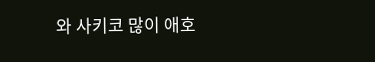와 사키코 많이 애호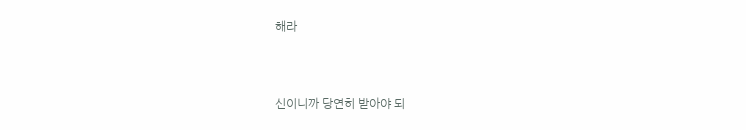해라


신이니까 당연히 받아야 되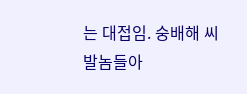는 대접임. 숭배해 씨발놈들아